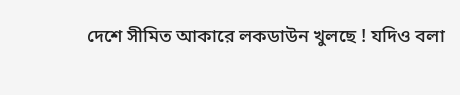দেশে সীমিত আকারে লকডাউন খুলছে ! যদিও বলা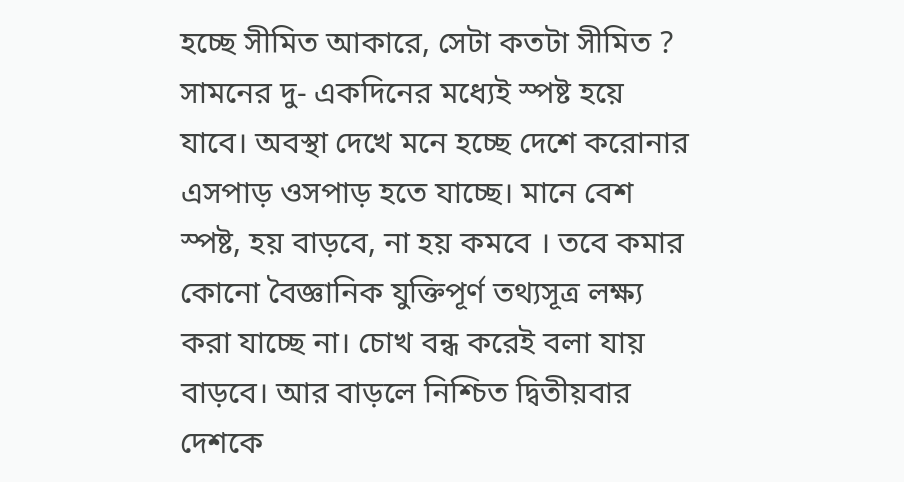হচ্ছে সীমিত আকারে, সেটা কতটা সীমিত ? সামনের দু- একদিনের মধ্যেই স্পষ্ট হয়ে যাবে। অবস্থা দেখে মনে হচ্ছে দেশে করোনার এসপাড় ওসপাড় হতে যাচ্ছে। মানে বেশ স্পষ্ট, হয় বাড়বে, না হয় কমবে । তবে কমার কোনো বৈজ্ঞানিক যুক্তিপূর্ণ তথ্যসূত্র লক্ষ্য করা যাচ্ছে না। চোখ বন্ধ করেই বলা যায় বাড়বে। আর বাড়লে নিশ্চিত দ্বিতীয়বার দেশকে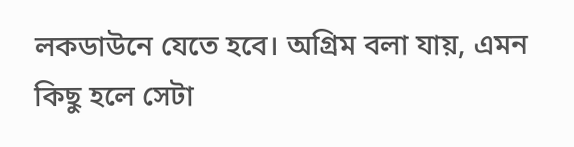লকডাউনে যেতে হবে। অগ্রিম বলা যায়, এমন কিছু হলে সেটা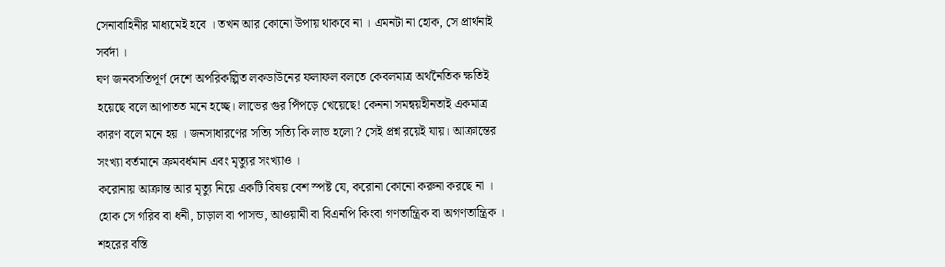সেনাবাহিনীর মাধ্যমেই হবে । তখন আর কোনো উপায় থাকবে না । এমনটা না হোক, সে প্রার্থনাই সর্বদা ।
ঘণ জনবসতিপূর্ণ দেশে অপরিকল্পিত লকডাউনের ফলাফল বলতে কেবলমাত্র অর্থনৈতিক ক্ষতিই হয়েছে বলে আপাতত মনে হচ্ছে। লাভের গুর পিঁপড়ে খেয়েছে! কেননা সমন্বয়হীনতাই একমাত্র কারণ বলে মনে হয় । জনসাধারণের সত্যি সত্যি কি লাভ হলো ? সেই প্রশ্ন রয়েই যায়। আক্রান্তের সংখ্যা বর্তমানে ক্রমবর্ধমান এবং মৃত্যুর সংখ্যাও ।
করোনায় আক্রান্ত আর মৃত্যু নিয়ে একটি বিষয় বেশ স্পষ্ট যে, করোনা কোনো করুনা করছে না । হোক সে গরিব বা ধনী, চাড়াল বা পাসন্ড, আওয়ামী বা বিএনপি কিংবা গণতান্ত্রিক বা অগণতান্ত্রিক । শহরের বস্তি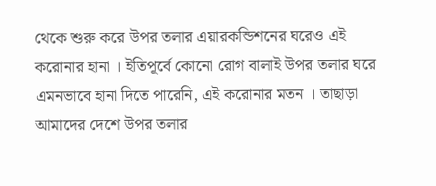থেকে শুরু করে উপর তলার এয়ারকন্ডিশনের ঘরেও এই করোনার হানা । ইতিপূর্বে কোনো রোগ বালাই উপর তলার ঘরে এমনভাবে হানা দিতে পারেনি, এই করোনার মতন । তাছাড়া আমাদের দেশে উপর তলার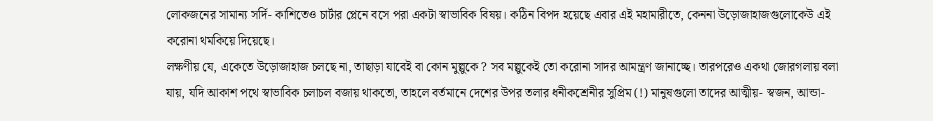লোকজনের সামান্য সর্দি- কাশিতেও চার্টার প্লেনে বসে পরা একটা স্বাভাবিক বিষয়। কঠিন বিপদ হয়েছে এবার এই মহামারীতে, কেননা উড়োজাহাজগুলোকেউ এই করোনা থমকিয়ে দিয়েছে।
লক্ষণীয় যে, একেতে উড়োজাহাজ চলছে না, তাছাড়া যাবেই বা কোন মুল্লুকে ? সব মল্লুকেই তো করোনা সাদর আমন্ত্রণ জানাচ্ছে। তারপরেও একথা জোরগলায় বলা যায়, যদি আকাশ পথে স্বাভাবিক চলাচল বজায় থাকতো, তাহলে বর্তমানে দেশের উপর তলার ধনীকশ্রেনীর সুপ্রিম (!) মানুষগুলো তাদের আত্মীয়- স্বজন, আন্ডা-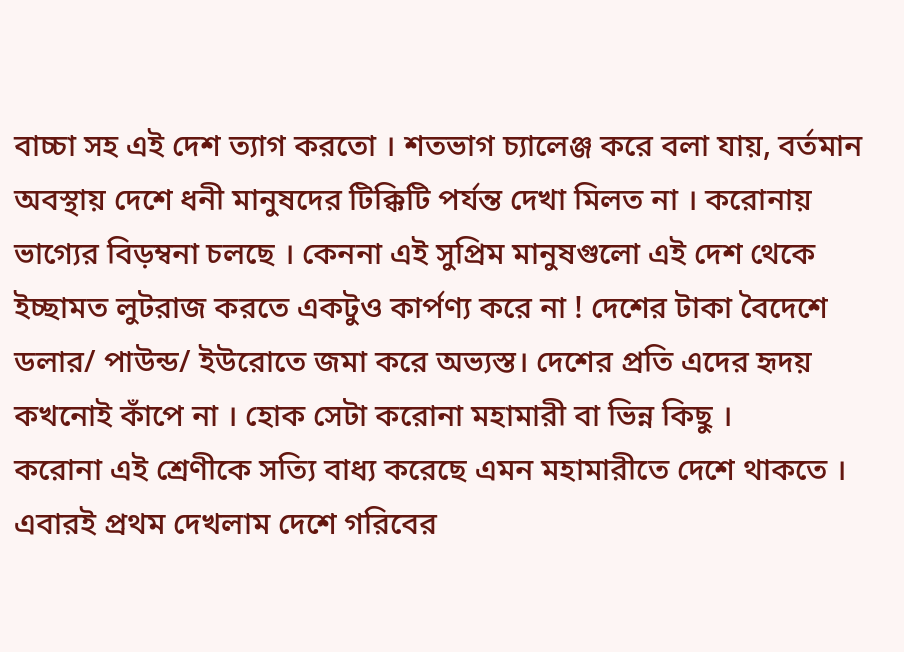বাচ্চা সহ এই দেশ ত্যাগ করতো । শতভাগ চ্যালেঞ্জ করে বলা যায়, বর্তমান অবস্থায় দেশে ধনী মানুষদের টিক্কিটি পর্যন্ত দেখা মিলত না । করোনায় ভাগ্যের বিড়ম্বনা চলছে । কেননা এই সুপ্রিম মানুষগুলো এই দেশ থেকে ইচ্ছামত লুটরাজ করতে একটুও কার্পণ্য করে না ! দেশের টাকা বৈদেশে ডলার/ পাউন্ড/ ইউরোতে জমা করে অভ্যস্ত। দেশের প্রতি এদের হৃদয় কখনোই কাঁপে না । হোক সেটা করোনা মহামারী বা ভিন্ন কিছু ।
করোনা এই শ্রেণীকে সত্যি বাধ্য করেছে এমন মহামারীতে দেশে থাকতে । এবারই প্রথম দেখলাম দেশে গরিবের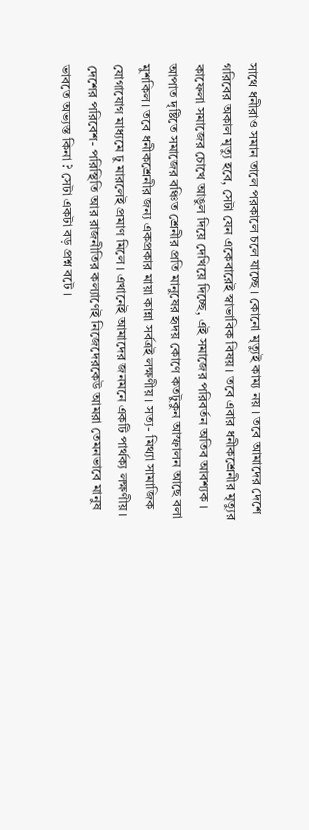সাথে ধনীরাও সমান তালে পরকালে চলে যাচ্ছে । কোনো মৃত্যুই কাম্য নয় । তবে আমাদের দেশে গরিবের অকাল মৃত্যু হবে, সেটা যেন একেবারেই স্বাভাবিক বিষয়। তবে এবার ধনীকশ্রেনীর মৃত্যুর কাফেলা সমাজের চোখে আঙুল দিয়ে দেখিয়ে দিচ্ছে, এই সমাজের পরিবর্তন অতিব আবশ্যক ।
আপাত দৃষ্টিতে সমাজের বঞ্চিত শ্রেনীর প্রতি মানুষের হৃদয় কোণে কতটুকুন আস্ফালন আছে বলা মুশকিল। তবে ধনীকশ্রেনীর জন্য একপ্রকার মায়া কান্না সর্বত্রই লক্ষণীয় । সত্য- মিথ্যা সামাজিক যোগাযোগ মাধ্যমে ঢু মারলেই প্রমাণ মিলে । এখানেই আমাদের জনমনে একটি পার্থক্য লক্ষণীয়। দেশের পরিবেশ- পরিস্থিতি আর রাজনীতির কল্যাণেই নিজেদেরকেউ আমরা তেমনভাবে মানুষ ভাবতে অভ্যস্ত কিনা ? সেটা একটা বড় প্রশ্ন বটে ।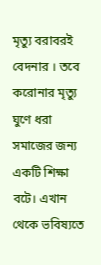মৃত্যু বরাবরই বেদনার । তবে করোনার মৃত্যু ঘুণে ধরা সমাজের জন্য একটি শিক্ষা বটে। এখান থেকে ভবিষ্যতে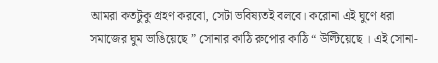আমরা কতটুকু গ্রহণ করবো, সেটা ভবিষ্যতই বলবে। করোনা এই ঘুণে ধরা সমাজের ঘুম ভাঙিয়েছে ” সোনার কাঠি রুপোর কাঠি “ উল্টিয়েছে । এই সোনা-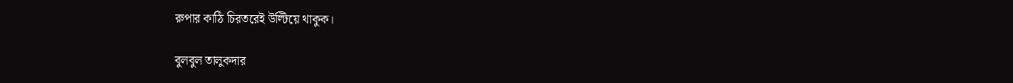রুপার কাঠি চিরতরেই উল্টিয়ে থাকুক।

বুলবুল তালুকদার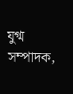যুগ্ম সম্পাদক,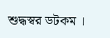শুদ্ধস্বর ডটকম ।